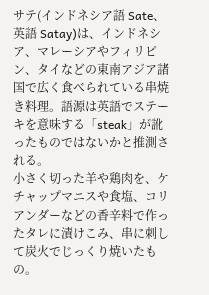サテ(インドネシア語 Sate、英語 Satay)は、インドネシア、マレーシアやフィリピン、タイなどの東南アジア諸国で広く食べられている串焼き料理。語源は英語でステーキを意味する「steak」が訛ったものではないかと推測される。
小さく切った羊や鶏肉を、ケチャップマニスや食塩、コリアンダーなどの香辛料で作ったタレに漬けこみ、串に刺して炭火でじっくり焼いたもの。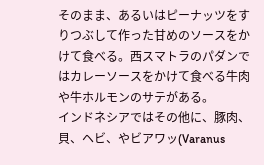そのまま、あるいはピーナッツをすりつぶして作った甘めのソースをかけて食べる。西スマトラのパダンではカレーソースをかけて食べる牛肉や牛ホルモンのサテがある。
インドネシアではその他に、豚肉、貝、ヘビ、やビアワッ(Varanus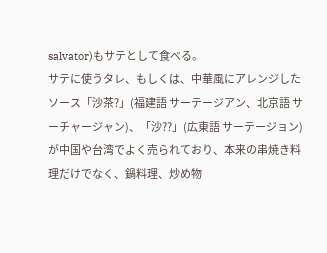salvator)もサテとして食べる。
サテに使うタレ、もしくは、中華風にアレンジしたソース「沙茶?」(福建語 サーテージアン、北京語 サーチャージャン)、「沙??」(広東語 サーテージョン)が中国や台湾でよく売られており、本来の串焼き料理だけでなく、鍋料理、炒め物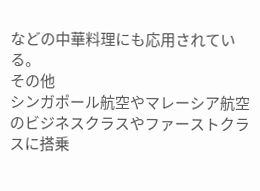などの中華料理にも応用されている。
その他
シンガポール航空やマレーシア航空のビジネスクラスやファーストクラスに搭乗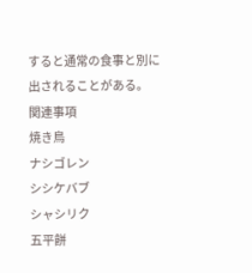すると通常の食事と別に出されることがある。
関連事項
焼き鳥
ナシゴレン
シシケバブ
シャシリク
五平餅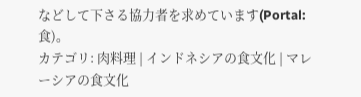などして下さる協力者を求めています(Portal:食)。
カテゴリ: 肉料理 | インドネシアの食文化 | マレーシアの食文化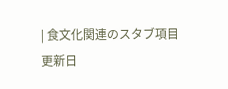| 食文化関連のスタブ項目
更新日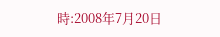時:2008年7月20日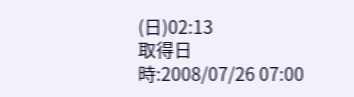(日)02:13
取得日時:2008/07/26 07:00